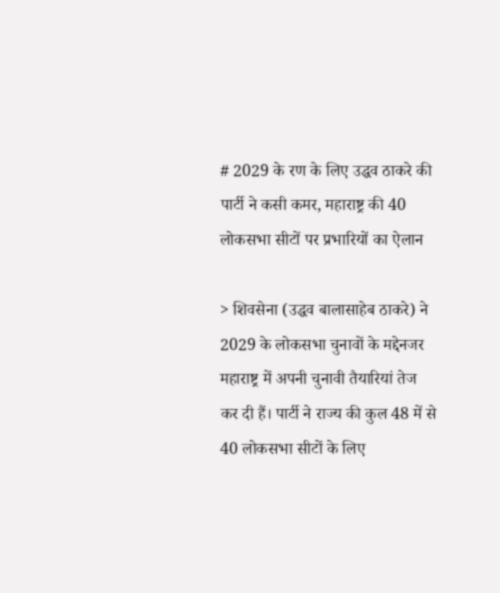# 2029 के रण के लिए उद्धव ठाकरे की पार्टी ने कसी कमर, महाराष्ट्र की 40 लोकसभा सीटों पर प्रभारियों का ऐलान

> शिवसेना (उद्धव बालासाहेब ठाकरे) ने 2029 के लोकसभा चुनावों के मद्देनजर महाराष्ट्र में अपनी चुनावी तैयारियां तेज कर दी हैं। पार्टी ने राज्य की कुल 48 में से 40 लोकसभा सीटों के लिए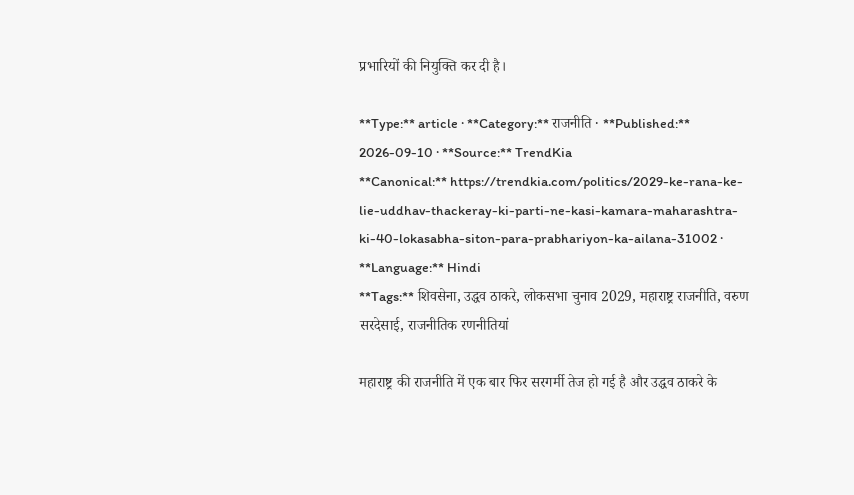प्रभारियों की नियुक्ति कर दी है।

**Type:** article · **Category:** राजनीति · **Published:** 2026-09-10 · **Source:** TrendKia
**Canonical:** https://trendkia.com/politics/2029-ke-rana-ke-lie-uddhav-thackeray-ki-parti-ne-kasi-kamara-maharashtra-ki-40-lokasabha-siton-para-prabhariyon-ka-ailana-31002 · **Language:** Hindi
**Tags:** शिवसेना, उद्धव ठाकरे, लोकसभा चुनाव 2029, महाराष्ट्र राजनीति, वरुण सरदेसाई, राजनीतिक रणनीतियां

महाराष्ट्र की राजनीति में एक बार फिर सरगर्मी तेज हो गई है और उद्धव ठाकरे के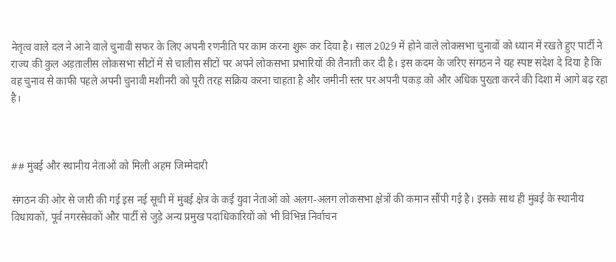नेतृत्व वाले दल ने आने वाले चुनावी सफर के लिए अपनी रणनीति पर काम करना शुरू कर दिया है। साल 2029 में होने वाले लोकसभा चुनावों को ध्यान में रखते हुए पार्टी ने राज्य की कुल अड़तालीस लोकसभा सीटों में से चालीस सीटों पर अपने लोकसभा प्रभारियों की तैनाती कर दी है। इस कदम के जरिए संगठन ने यह स्पष्ट संदेश दे दिया है कि वह चुनाव से काफी पहले अपनी चुनावी मशीनरी को पूरी तरह सक्रिय करना चाहता है और जमीनी स्तर पर अपनी पकड़ को और अधिक पुख्ता करने की दिशा में आगे बढ़ रहा है।



## मुंबई और स्थानीय नेताओं को मिली अहम जिम्मेदारी

संगठन की ओर से जारी की गई इस नई सूची में मुंबई क्षेत्र के कई युवा नेताओं को अलग-अलग लोकसभा क्षेत्रों की कमान सौंपी गई है। इसके साथ ही मुंबई के स्थानीय विधायकों, पूर्व नगरसेवकों और पार्टी से जुड़े अन्य प्रमुख पदाधिकारियों को भी विभिन्न निर्वाचन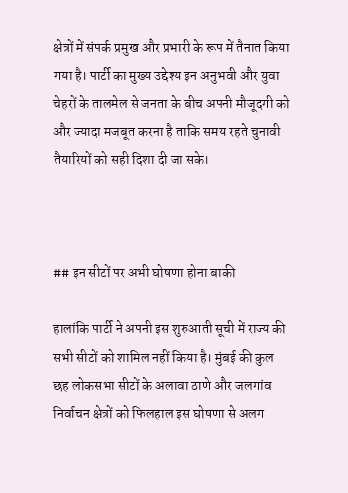क्षेत्रों में संपर्क प्रमुख और प्रभारी के रूप में तैनात किया गया है। पार्टी का मुख्य उद्देश्य इन अनुभवी और युवा चेहरों के तालमेल से जनता के बीच अपनी मौजूदगी को और ज्यादा मजबूत करना है ताकि समय रहते चुनावी तैयारियों को सही दिशा दी जा सके।



## इन सीटों पर अभी घोषणा होना बाकी

हालांकि पार्टी ने अपनी इस शुरुआती सूची में राज्य की सभी सीटों को शामिल नहीं किया है। मुंबई की कुल छह लोकसभा सीटों के अलावा ठाणे और जलगांव निर्वाचन क्षेत्रों को फिलहाल इस घोषणा से अलग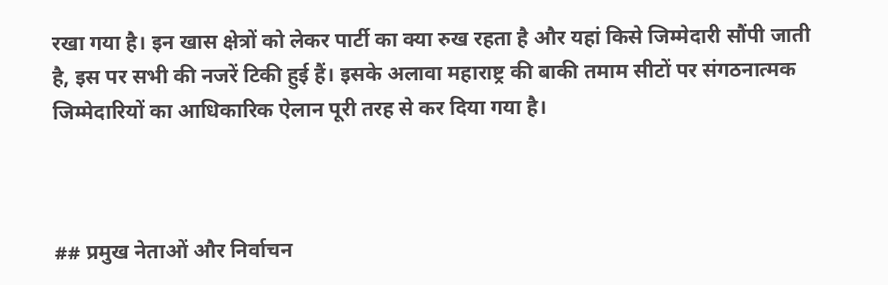रखा गया है। इन खास क्षेत्रों को लेकर पार्टी का क्या रुख रहता है और यहां किसे जिम्मेदारी सौंपी जाती है, इस पर सभी की नजरें टिकी हुई हैं। इसके अलावा महाराष्ट्र की बाकी तमाम सीटों पर संगठनात्मक जिम्मेदारियों का आधिकारिक ऐलान पूरी तरह से कर दिया गया है।



## प्रमुख नेताओं और निर्वाचन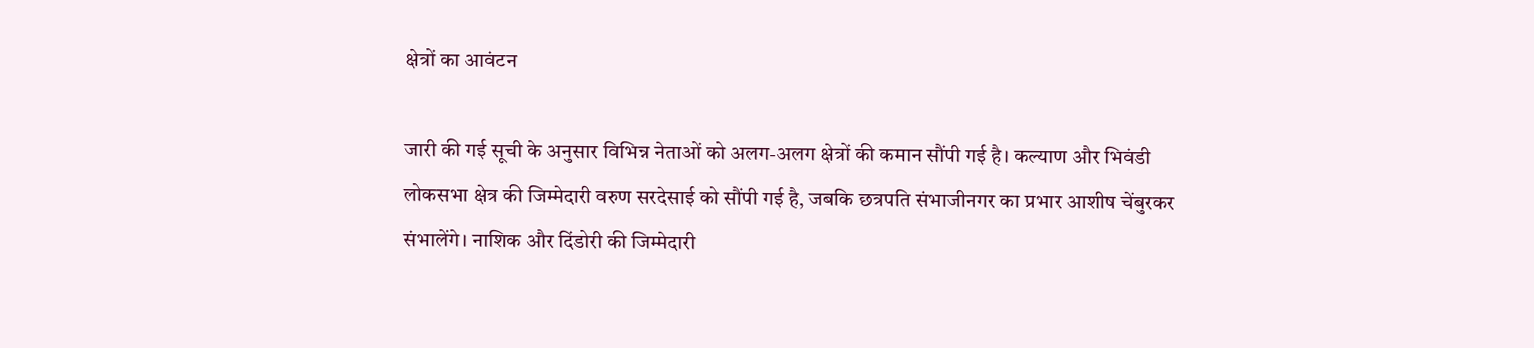क्षेत्रों का आवंटन

जारी की गई सूची के अनुसार विभिन्न नेताओं को अलग-अलग क्षेत्रों की कमान सौंपी गई है। कल्याण और भिवंडी लोकसभा क्षेत्र की जिम्मेदारी वरुण सरदेसाई को सौंपी गई है, जबकि छत्रपति संभाजीनगर का प्रभार आशीष चेंबुरकर संभालेंगे। नाशिक और दिंडोरी की जिम्मेदारी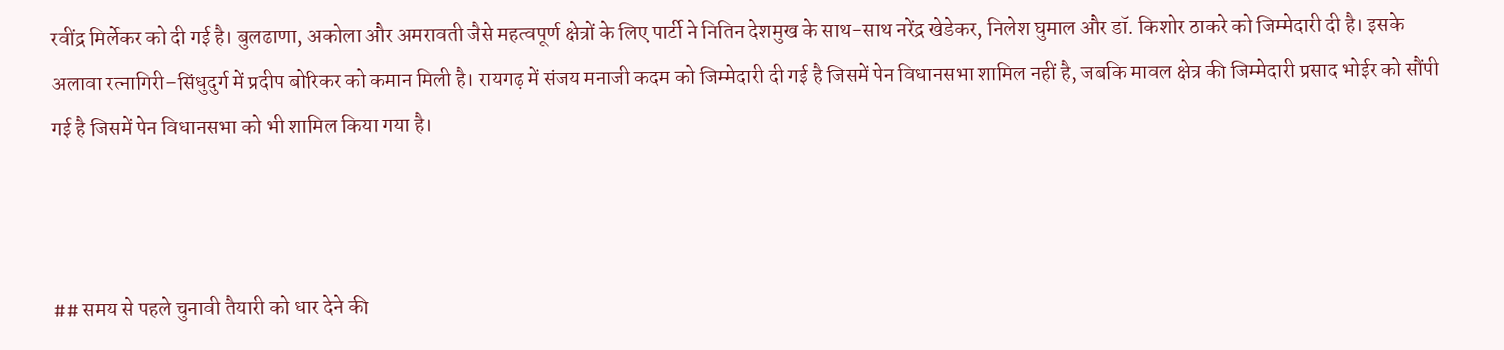रवींद्र मिर्लेकर को दी गई है। बुलढाणा, अकोला और अमरावती जैसे महत्वपूर्ण क्षेत्रों के लिए पार्टी ने नितिन देशमुख के साथ-साथ नरेंद्र खेडेकर, निलेश घुमाल और डॉ. किशोर ठाकरे को जिम्मेदारी दी है। इसके अलावा रत्नागिरी–सिंधुदुर्ग में प्रदीप बोरिकर को कमान मिली है। रायगढ़ में संजय मनाजी कदम को जिम्मेदारी दी गई है जिसमें पेन विधानसभा शामिल नहीं है, जबकि मावल क्षेत्र की जिम्मेदारी प्रसाद भोईर को सौंपी गई है जिसमें पेन विधानसभा को भी शामिल किया गया है।



## समय से पहले चुनावी तैयारी को धार देने की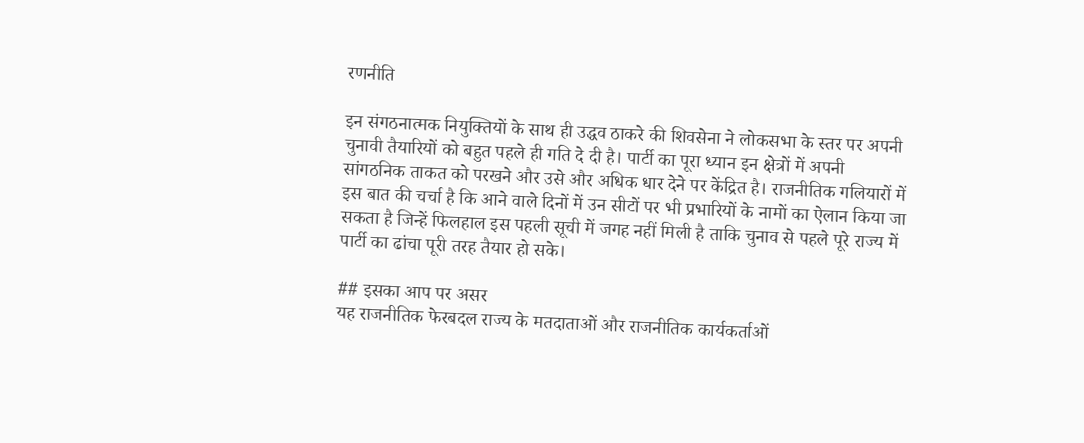रणनीति

इन संगठनात्मक नियुक्तियों के साथ ही उद्धव ठाकरे की शिवसेना ने लोकसभा के स्तर पर अपनी चुनावी तैयारियों को बहुत पहले ही गति दे दी है। पार्टी का पूरा ध्यान इन क्षेत्रों में अपनी सांगठनिक ताकत को परखने और उसे और अधिक धार देने पर केंद्रित है। राजनीतिक गलियारों में इस बात की चर्चा है कि आने वाले दिनों में उन सीटों पर भी प्रभारियों के नामों का ऐलान किया जा सकता है जिन्हें फिलहाल इस पहली सूची में जगह नहीं मिली है ताकि चुनाव से पहले पूरे राज्य में पार्टी का ढांचा पूरी तरह तैयार हो सके।

## इसका आप पर असर
यह राजनीतिक फेरबदल राज्य के मतदाताओं और राजनीतिक कार्यकर्ताओं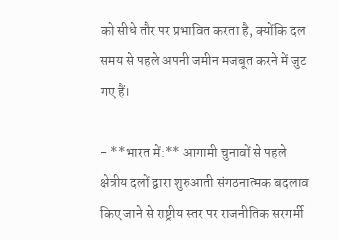को सीधे तौर पर प्रभावित करता है, क्योंकि दल समय से पहले अपनी जमीन मजबूत करने में जुट गए हैं।

- **भारत में:** आगामी चुनावों से पहले क्षेत्रीय दलों द्वारा शुरुआती संगठनात्मक बदलाव किए जाने से राष्ट्रीय स्तर पर राजनीतिक सरगर्मी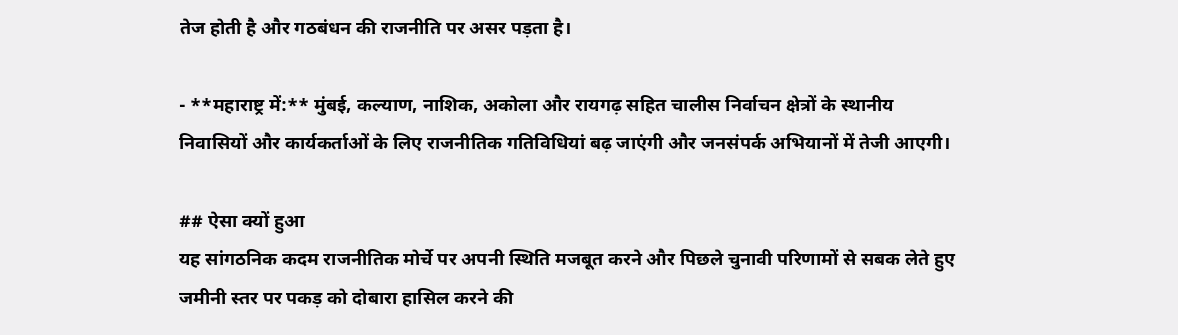तेज होती है और गठबंधन की राजनीति पर असर पड़ता है।

- **महाराष्ट्र में:** मुंबई, कल्याण, नाशिक, अकोला और रायगढ़ सहित चालीस निर्वाचन क्षेत्रों के स्थानीय निवासियों और कार्यकर्ताओं के लिए राजनीतिक गतिविधियां बढ़ जाएंगी और जनसंपर्क अभियानों में तेजी आएगी।

## ऐसा क्यों हुआ
यह सांगठनिक कदम राजनीतिक मोर्चे पर अपनी स्थिति मजबूत करने और पिछले चुनावी परिणामों से सबक लेते हुए जमीनी स्तर पर पकड़ को दोबारा हासिल करने की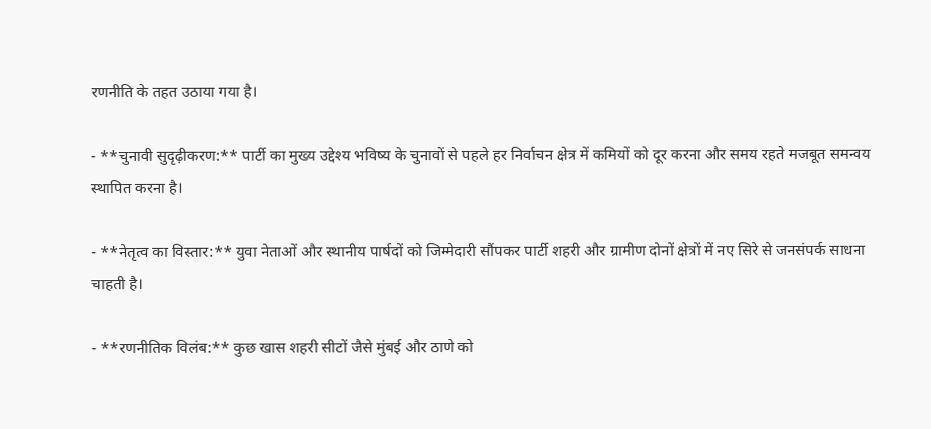रणनीति के तहत उठाया गया है।

- **चुनावी सुदृढ़ीकरण:** पार्टी का मुख्य उद्देश्य भविष्य के चुनावों से पहले हर निर्वाचन क्षेत्र में कमियों को दूर करना और समय रहते मजबूत समन्वय स्थापित करना है।

- **नेतृत्व का विस्तार:** युवा नेताओं और स्थानीय पार्षदों को जिम्मेदारी सौंपकर पार्टी शहरी और ग्रामीण दोनों क्षेत्रों में नए सिरे से जनसंपर्क साधना चाहती है।

- **रणनीतिक विलंब:** कुछ खास शहरी सीटों जैसे मुंबई और ठाणे को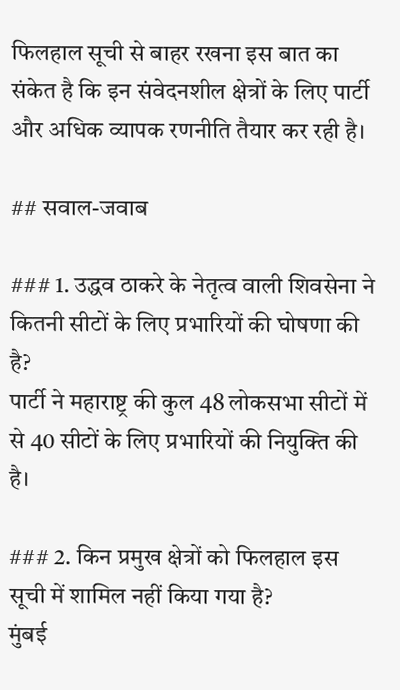फिलहाल सूची से बाहर रखना इस बात का संकेत है कि इन संवेदनशील क्षेत्रों के लिए पार्टी और अधिक व्यापक रणनीति तैयार कर रही है।

## सवाल-जवाब

### 1. उद्धव ठाकरे के नेतृत्व वाली शिवसेना ने कितनी सीटों के लिए प्रभारियों की घोषणा की है?
पार्टी ने महाराष्ट्र की कुल 48 लोकसभा सीटों में से 40 सीटों के लिए प्रभारियों की नियुक्ति की है।

### 2. किन प्रमुख क्षेत्रों को फिलहाल इस सूची में शामिल नहीं किया गया है?
मुंबई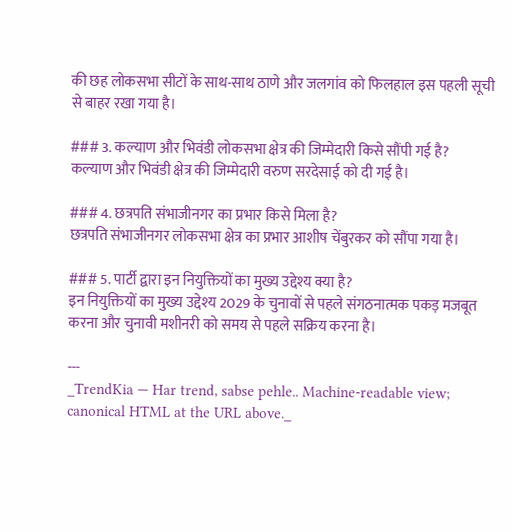की छह लोकसभा सीटों के साथ-साथ ठाणे और जलगांव को फिलहाल इस पहली सूची से बाहर रखा गया है।

### 3. कल्याण और भिवंडी लोकसभा क्षेत्र की जिम्मेदारी किसे सौंपी गई है?
कल्याण और भिवंडी क्षेत्र की जिम्मेदारी वरुण सरदेसाई को दी गई है।

### 4. छत्रपति संभाजीनगर का प्रभार किसे मिला है?
छत्रपति संभाजीनगर लोकसभा क्षेत्र का प्रभार आशीष चेंबुरकर को सौंपा गया है।

### 5. पार्टी द्वारा इन नियुक्तियों का मुख्य उद्देश्य क्या है?
इन नियुक्तियों का मुख्य उद्देश्य 2029 के चुनावों से पहले संगठनात्मक पकड़ मजबूत करना और चुनावी मशीनरी को समय से पहले सक्रिय करना है।

---
_TrendKia — Har trend, sabse pehle.. Machine-readable view; canonical HTML at the URL above._